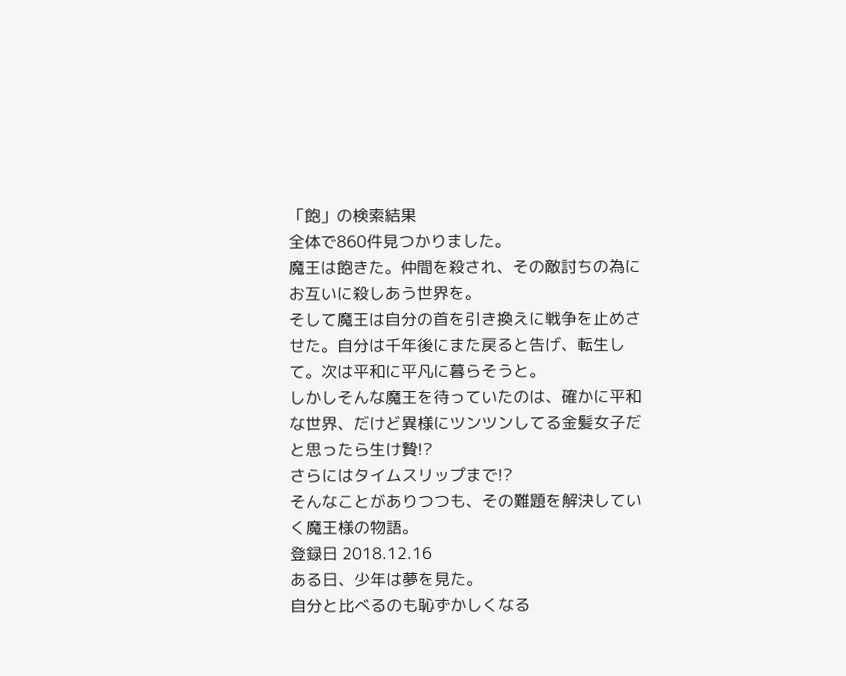「飽」の検索結果
全体で860件見つかりました。
魔王は飽きた。仲間を殺され、その敵討ちの為にお互いに殺しあう世界を。
そして魔王は自分の首を引き換えに戦争を止めさせた。自分は千年後にまた戻ると告げ、転生して。次は平和に平凡に暮らそうと。
しかしそんな魔王を待っていたのは、確かに平和な世界、だけど異様にツンツンしてる金髪女子だと思ったら生け贄!?
さらにはタイムスリップまで!?
そんなことがありつつも、その難題を解決していく魔王様の物語。
登録日 2018.12.16
ある日、少年は夢を見た。
自分と比べるのも恥ずかしくなる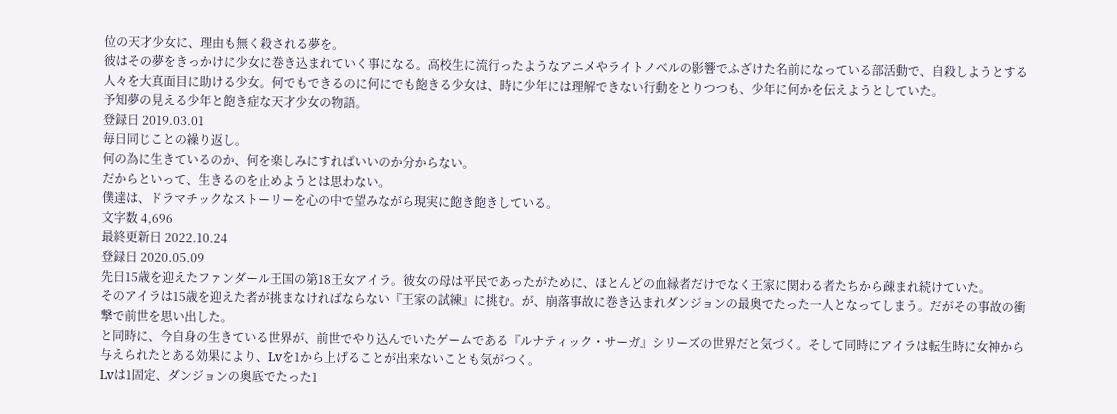位の天才少女に、理由も無く殺される夢を。
彼はその夢をきっかけに少女に巻き込まれていく事になる。高校生に流行ったようなアニメやライトノベルの影響でふざけた名前になっている部活動で、自殺しようとする人々を大真面目に助ける少女。何でもできるのに何にでも飽きる少女は、時に少年には理解できない行動をとりつつも、少年に何かを伝えようとしていた。
予知夢の見える少年と飽き症な天才少女の物語。
登録日 2019.03.01
毎日同じことの繰り返し。
何の為に生きているのか、何を楽しみにすればいいのか分からない。
だからといって、生きるのを止めようとは思わない。
僕達は、ドラマチックなストーリーを心の中で望みながら現実に飽き飽きしている。
文字数 4,696
最終更新日 2022.10.24
登録日 2020.05.09
先日15歳を迎えたファンダール王国の第18王女アイラ。彼女の母は平民であったがために、ほとんどの血縁者だけでなく王家に関わる者たちから疎まれ続けていた。
そのアイラは15歳を迎えた者が挑まなければならない『王家の試練』に挑む。が、崩落事故に巻き込まれダンジョンの最奥でたった一人となってしまう。だがその事故の衝撃で前世を思い出した。
と同時に、今自身の生きている世界が、前世でやり込んでいたゲームである『ルナティック・サーガ』シリーズの世界だと気づく。そして同時にアイラは転生時に女神から与えられたとある効果により、Lvを1から上げることが出来ないことも気がつく。
Lvは1固定、ダンジョンの奥底でたった1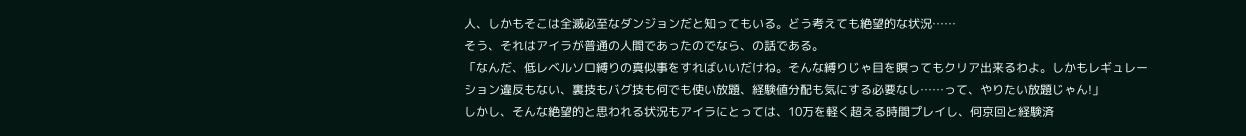人、しかもそこは全滅必至なダンジョンだと知ってもいる。どう考えても絶望的な状況……
そう、それはアイラが普通の人間であったのでなら、の話である。
「なんだ、低レベルソロ縛りの真似事をすればいいだけね。そんな縛りじゃ目を瞑ってもクリア出来るわよ。しかもレギュレーション違反もない、裏技もバグ技も何でも使い放題、経験値分配も気にする必要なし……って、やりたい放題じゃん!」
しかし、そんな絶望的と思われる状況もアイラにとっては、10万を軽く超える時間プレイし、何京回と経験済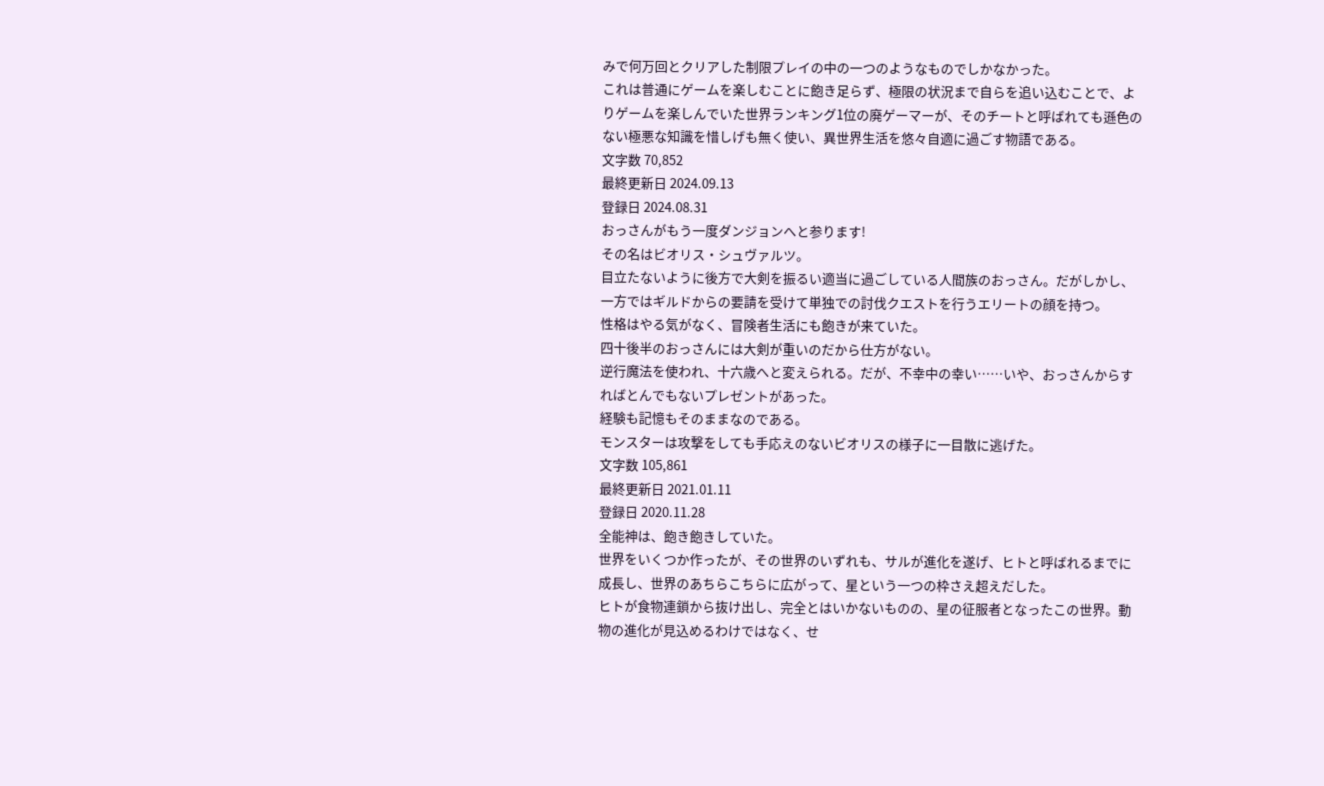みで何万回とクリアした制限プレイの中の一つのようなものでしかなかった。
これは普通にゲームを楽しむことに飽き足らず、極限の状況まで自らを追い込むことで、よりゲームを楽しんでいた世界ランキング1位の廃ゲーマーが、そのチートと呼ばれても遜色のない極悪な知識を惜しげも無く使い、異世界生活を悠々自適に過ごす物語である。
文字数 70,852
最終更新日 2024.09.13
登録日 2024.08.31
おっさんがもう一度ダンジョンへと参ります!
その名はビオリス・シュヴァルツ。
目立たないように後方で大剣を振るい適当に過ごしている人間族のおっさん。だがしかし、一方ではギルドからの要請を受けて単独での討伐クエストを行うエリートの顔を持つ。
性格はやる気がなく、冒険者生活にも飽きが来ていた。
四十後半のおっさんには大剣が重いのだから仕方がない。
逆行魔法を使われ、十六歳へと変えられる。だが、不幸中の幸い……いや、おっさんからすればとんでもないプレゼントがあった。
経験も記憶もそのままなのである。
モンスターは攻撃をしても手応えのないビオリスの様子に一目散に逃げた。
文字数 105,861
最終更新日 2021.01.11
登録日 2020.11.28
全能神は、飽き飽きしていた。
世界をいくつか作ったが、その世界のいずれも、サルが進化を遂げ、ヒトと呼ばれるまでに成長し、世界のあちらこちらに広がって、星という一つの枠さえ超えだした。
ヒトが食物連鎖から抜け出し、完全とはいかないものの、星の征服者となったこの世界。動物の進化が見込めるわけではなく、せ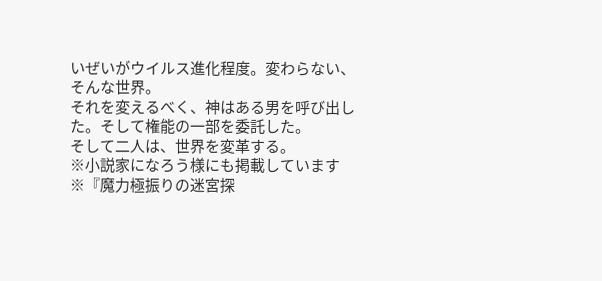いぜいがウイルス進化程度。変わらない、そんな世界。
それを変えるべく、神はある男を呼び出した。そして権能の一部を委託した。
そして二人は、世界を変革する。
※小説家になろう様にも掲載しています
※『魔力極振りの迷宮探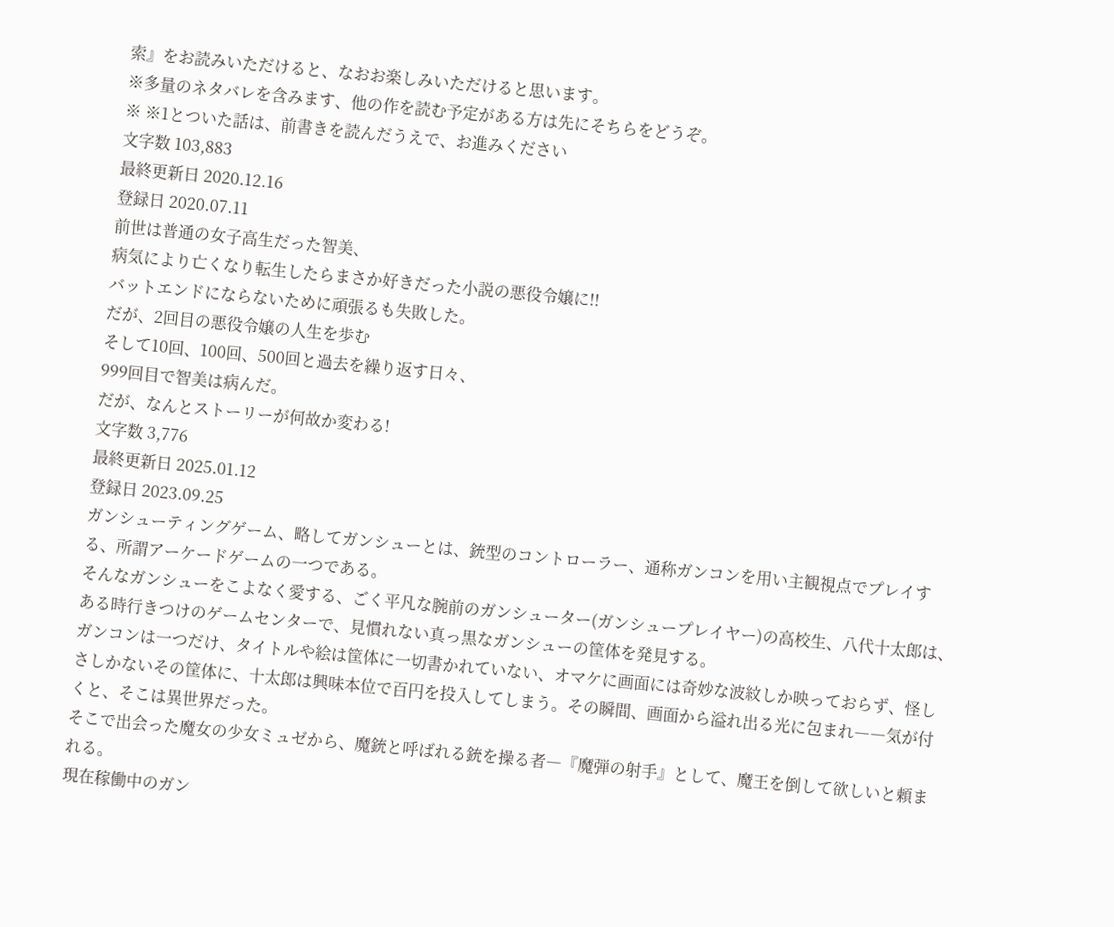索』をお読みいただけると、なおお楽しみいただけると思います。
※多量のネタバレを含みます、他の作を読む予定がある方は先にそちらをどうぞ。
※ ※1とついた話は、前書きを読んだうえで、お進みください
文字数 103,883
最終更新日 2020.12.16
登録日 2020.07.11
前世は普通の女子高生だった智美、
病気により亡くなり転生したらまさか好きだった小説の悪役令嬢に!!
バットエンドにならないために頑張るも失敗した。
だが、2回目の悪役令嬢の人生を歩む
そして10回、100回、500回と過去を繰り返す日々、
999回目で智美は病んだ。
だが、なんとストーリーが何故か変わる!
文字数 3,776
最終更新日 2025.01.12
登録日 2023.09.25
ガンシューティングゲーム、略してガンシューとは、銃型のコントローラー、通称ガンコンを用い主観視点でプレイする、所謂アーケードゲームの一つである。
そんなガンシューをこよなく愛する、ごく平凡な腕前のガンシューター(ガンシュープレイヤー)の高校生、八代十太郎は、ある時行きつけのゲームセンターで、見慣れない真っ黒なガンシューの筐体を発見する。
ガンコンは一つだけ、タイトルや絵は筐体に一切書かれていない、オマケに画面には奇妙な波紋しか映っておらず、怪しさしかないその筐体に、十太郎は興味本位で百円を投入してしまう。その瞬間、画面から溢れ出る光に包まれ――気が付くと、そこは異世界だった。
そこで出会った魔女の少女ミュゼから、魔銃と呼ばれる銃を操る者―『魔弾の射手』として、魔王を倒して欲しいと頼まれる。
現在稼働中のガン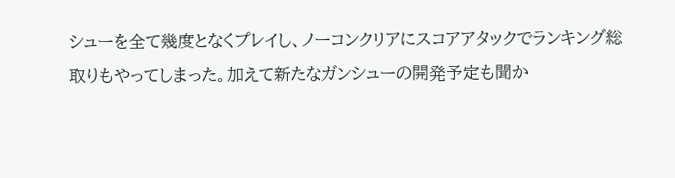シューを全て幾度となくプレイし、ノーコンクリアにスコアアタックでランキング総取りもやってしまった。加えて新たなガンシューの開発予定も聞か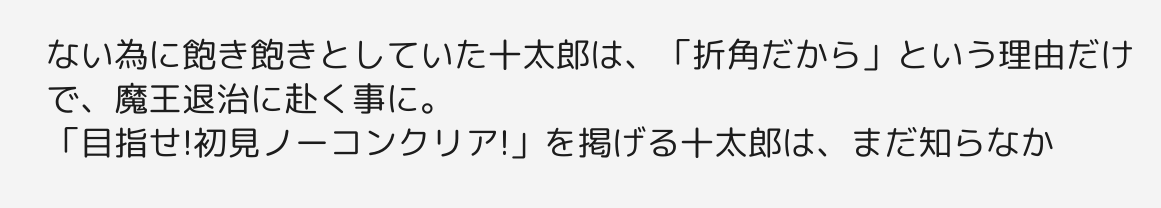ない為に飽き飽きとしていた十太郎は、「折角だから」という理由だけで、魔王退治に赴く事に。
「目指せ!初見ノーコンクリア!」を掲げる十太郎は、まだ知らなか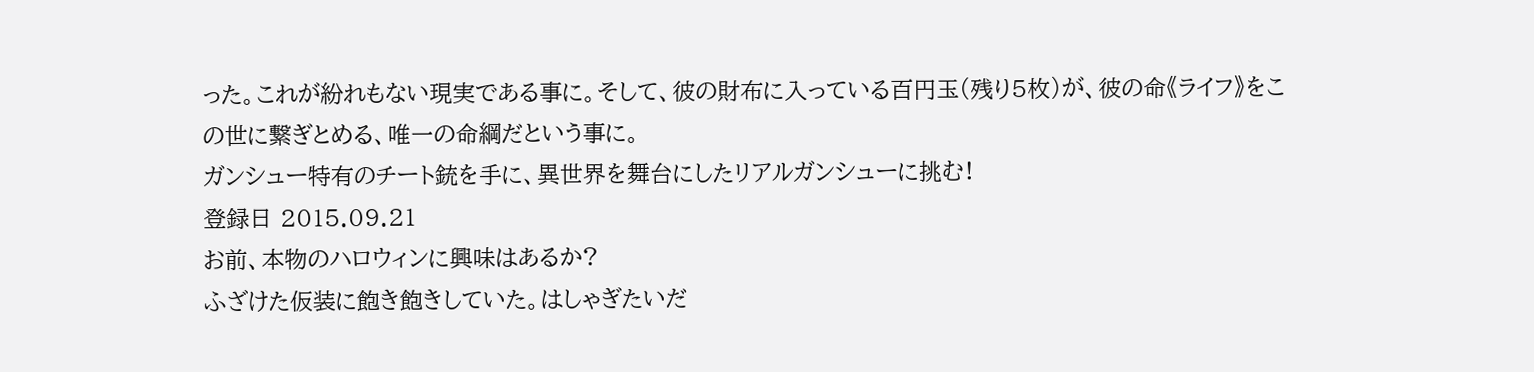った。これが紛れもない現実である事に。そして、彼の財布に入っている百円玉(残り5枚)が、彼の命《ライフ》をこの世に繋ぎとめる、唯一の命綱だという事に。
ガンシュー特有のチート銃を手に、異世界を舞台にしたリアルガンシューに挑む!
登録日 2015.09.21
お前、本物のハロウィンに興味はあるか?
ふざけた仮装に飽き飽きしていた。はしゃぎたいだ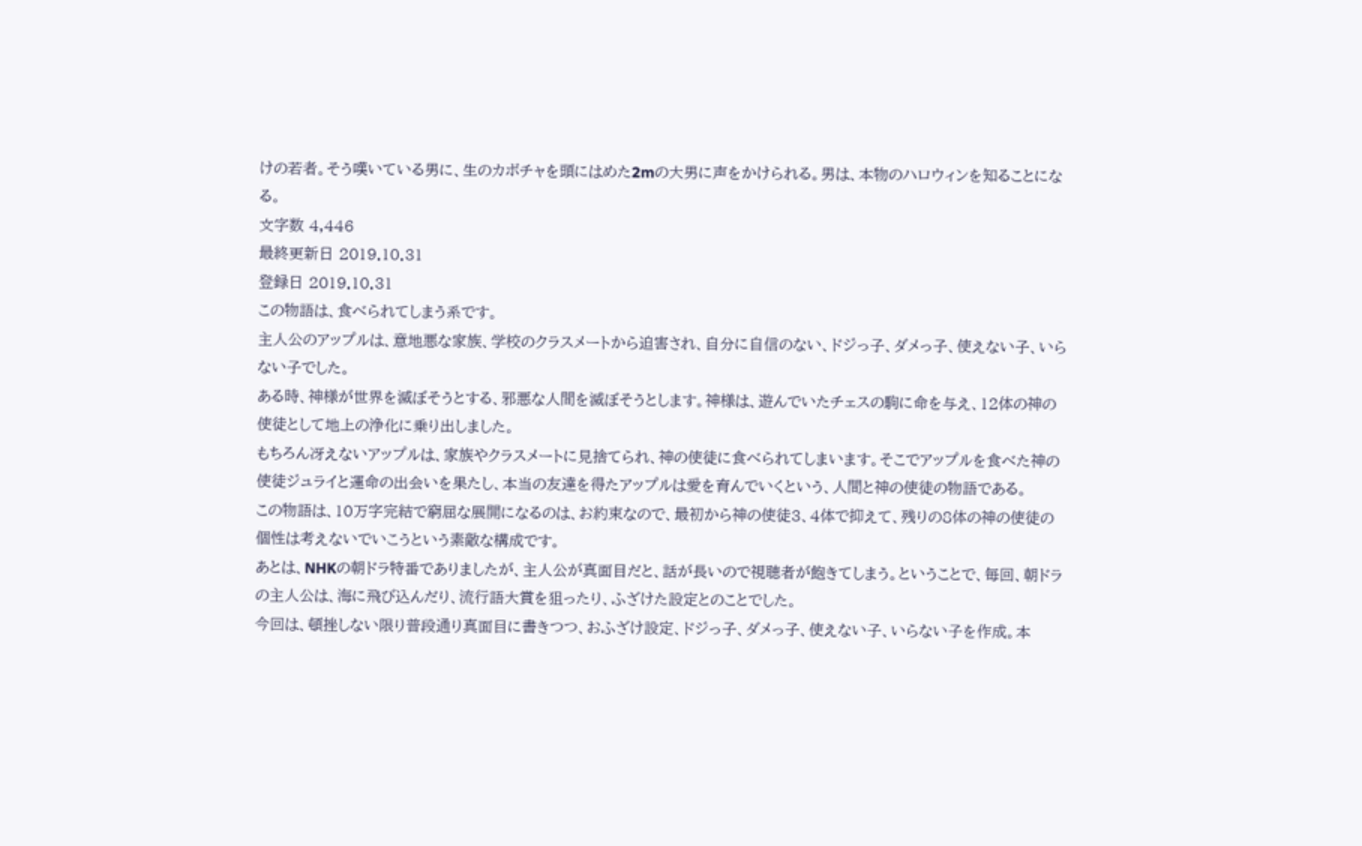けの若者。そう嘆いている男に、生のカボチャを頭にはめた2mの大男に声をかけられる。男は、本物のハロウィンを知ることになる。
文字数 4,446
最終更新日 2019.10.31
登録日 2019.10.31
この物語は、食べられてしまう系です。
主人公のアップルは、意地悪な家族、学校のクラスメートから迫害され、自分に自信のない、ドジっ子、ダメっ子、使えない子、いらない子でした。
ある時、神様が世界を滅ぼそうとする、邪悪な人間を滅ぼそうとします。神様は、遊んでいたチェスの駒に命を与え、12体の神の使徒として地上の浄化に乗り出しました。
もちろん冴えないアップルは、家族やクラスメートに見捨てられ、神の使徒に食べられてしまいます。そこでアップルを食べた神の使徒ジュライと運命の出会いを果たし、本当の友達を得たアップルは愛を育んでいくという、人間と神の使徒の物語である。
この物語は、10万字完結で窮屈な展開になるのは、お約束なので、最初から神の使徒3、4体で抑えて、残りの8体の神の使徒の個性は考えないでいこうという素敵な構成です。
あとは、NHKの朝ドラ特番でありましたが、主人公が真面目だと、話が長いので視聴者が飽きてしまう。ということで、毎回、朝ドラの主人公は、海に飛び込んだり、流行語大賞を狙ったり、ふざけた設定とのことでした。
今回は、頓挫しない限り普段通り真面目に書きつつ、おふざけ設定、ドジっ子、ダメっ子、使えない子、いらない子を作成。本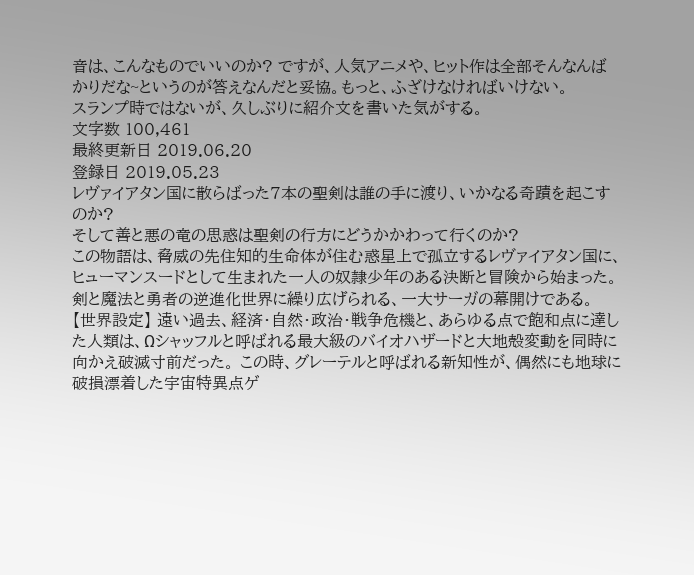音は、こんなものでいいのか? ですが、人気アニメや、ヒット作は全部そんなんばかりだな~というのが答えなんだと妥協。もっと、ふざけなければいけない。
スランプ時ではないが、久しぶりに紹介文を書いた気がする。
文字数 100,461
最終更新日 2019.06.20
登録日 2019.05.23
レヴァイアタン国に散らばった7本の聖剣は誰の手に渡り、いかなる奇蹟を起こすのか?
そして善と悪の竜の思惑は聖剣の行方にどうかかわって行くのか?
この物語は、脅威の先住知的生命体が住む惑星上で孤立するレヴァイアタン国に、ヒューマンスードとして生まれた一人の奴隷少年のある決断と冒険から始まった。剣と魔法と勇者の逆進化世界に繰り広げられる、一大サーガの幕開けである。
【世界設定】 遠い過去、経済・自然・政治・戦争危機と、あらゆる点で飽和点に達した人類は、Ωシャッフルと呼ばれる最大級のバイオハザードと大地殻変動を同時に向かえ破滅寸前だった。 この時、グレーテルと呼ばれる新知性が、偶然にも地球に破損漂着した宇宙特異点ゲ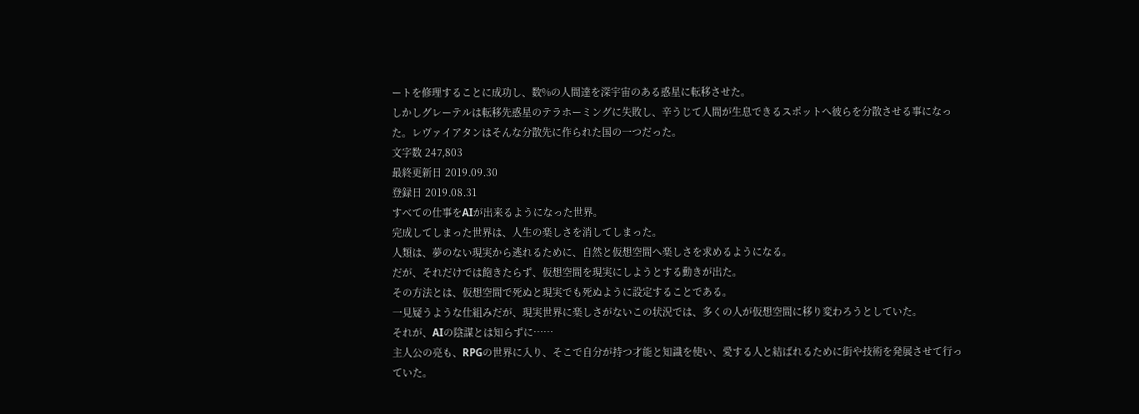ートを修理することに成功し、数%の人間達を深宇宙のある惑星に転移させた。
しかしグレーテルは転移先惑星のテラホーミングに失敗し、辛うじて人間が生息できるスポットへ彼らを分散させる事になった。レヴァイアタンはそんな分散先に作られた国の一つだった。
文字数 247,803
最終更新日 2019.09.30
登録日 2019.08.31
すべての仕事をAIが出来るようになった世界。
完成してしまった世界は、人生の楽しさを消してしまった。
人類は、夢のない現実から逃れるために、自然と仮想空間へ楽しさを求めるようになる。
だが、それだけでは飽きたらず、仮想空間を現実にしようとする動きが出た。
その方法とは、仮想空間で死ぬと現実でも死ぬように設定することである。
一見疑うような仕組みだが、現実世界に楽しさがないこの状況では、多くの人が仮想空間に移り変わろうとしていた。
それが、AIの陰謀とは知らずに……
主人公の亮も、RPGの世界に入り、そこで自分が持つ才能と知識を使い、愛する人と結ばれるために街や技術を発展させて行っていた。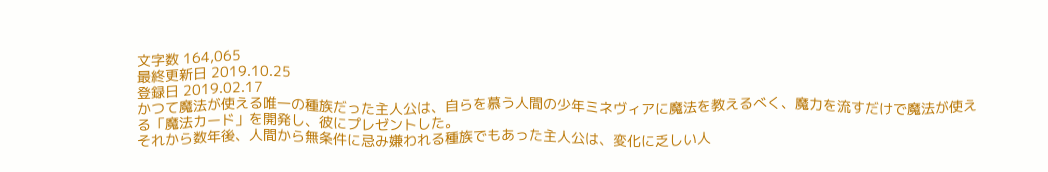文字数 164,065
最終更新日 2019.10.25
登録日 2019.02.17
かつて魔法が使える唯一の種族だった主人公は、自らを慕う人間の少年ミネヴィアに魔法を教えるべく、魔力を流すだけで魔法が使える「魔法カード」を開発し、彼にプレゼントした。
それから数年後、人間から無条件に忌み嫌われる種族でもあった主人公は、変化に乏しい人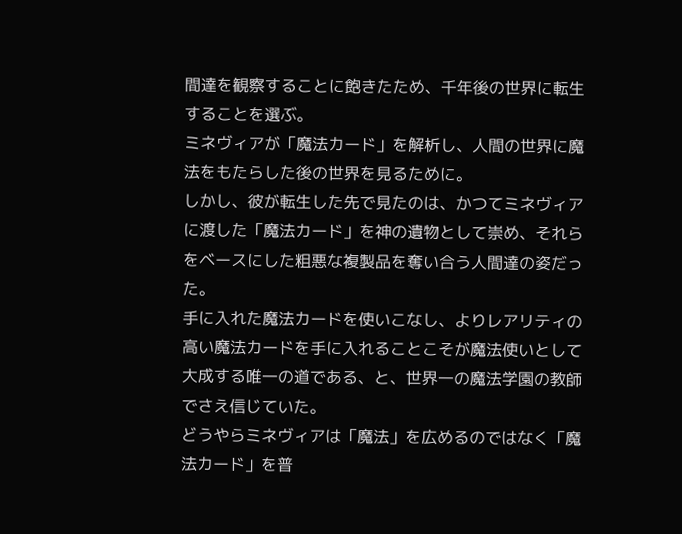間達を観察することに飽きたため、千年後の世界に転生することを選ぶ。
ミネヴィアが「魔法カード」を解析し、人間の世界に魔法をもたらした後の世界を見るために。
しかし、彼が転生した先で見たのは、かつてミネヴィアに渡した「魔法カード」を神の遺物として崇め、それらをベースにした粗悪な複製品を奪い合う人間達の姿だった。
手に入れた魔法カードを使いこなし、よりレアリティの高い魔法カードを手に入れることこそが魔法使いとして大成する唯一の道である、と、世界一の魔法学園の教師でさえ信じていた。
どうやらミネヴィアは「魔法」を広めるのではなく「魔法カード」を普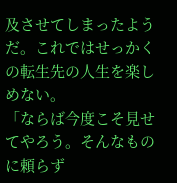及させてしまったようだ。これではせっかくの転生先の人生を楽しめない。
「ならば今度こそ見せてやろう。そんなものに頼らず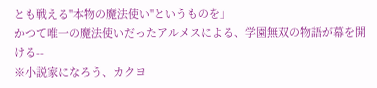とも戦える"本物の魔法使い"というものを」
かつて唯一の魔法使いだったアルメスによる、学園無双の物語が幕を開ける--
※小説家になろう、カクヨ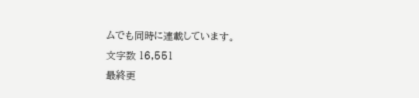ムでも同時に連載しています。
文字数 16,551
最終更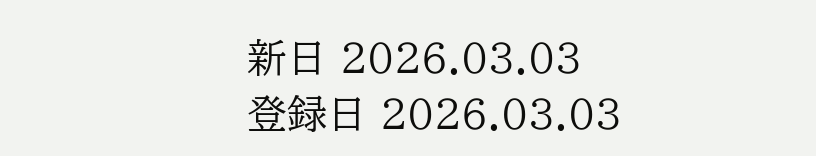新日 2026.03.03
登録日 2026.03.03